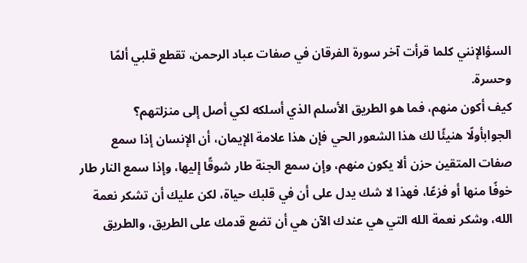السؤالإنني كلما قرأت آخر سورة الفرقان في صفات عباد الرحمن، تقطع قلبي ألمًا وحسرة.
كيف أكون منهم، فما هو الطريق الأسلم الذي أسلكه لكي أصل إلى منزلتهم؟
الجوابأولًا هنيئًا لك هذا الشعور الحي فإن هذا علامة الإيمان، أن الإنسان إذا سمع صفات المتقين حزن ألا يكون منهم، وإن سمع الجنة طار شوقًا إليها، وإذا سمع النار طار خوفًا منها أو فزعًا، فهذا لا شك يدل على أن في قلبك حياة، لكن عليك أن تشكر نعمة الله، وشكر نعمة الله التي هي عندك الآن هي أن تضع قدمك على الطريق، والطريق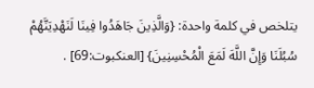يتلخص في كلمة واحدة: {وَالَّذِينَ جَاهَدُوا فِينَا لَنَهْدِيَنَّهُمْ سُبُلَنَا وَإِنَّ اللَّهَ لَمَعَ الْمُحْسِنِينَ} [العنكبوت:69] .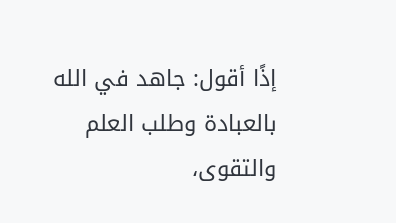إذًا أقول: جاهد في الله بالعبادة وطلب العلم والتقوى،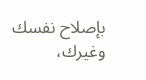بإصلاح نفسك وغيرك،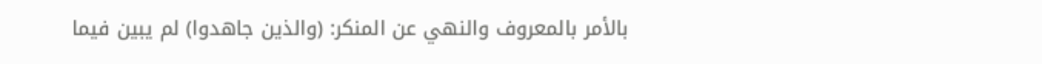بالأمر بالمعروف والنهي عن المنكر: (والذين جاهدوا) لم يبين فيما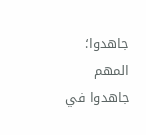جاهدوا؛ المهم جاهدوا في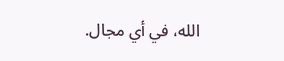الله، في أي مجال.